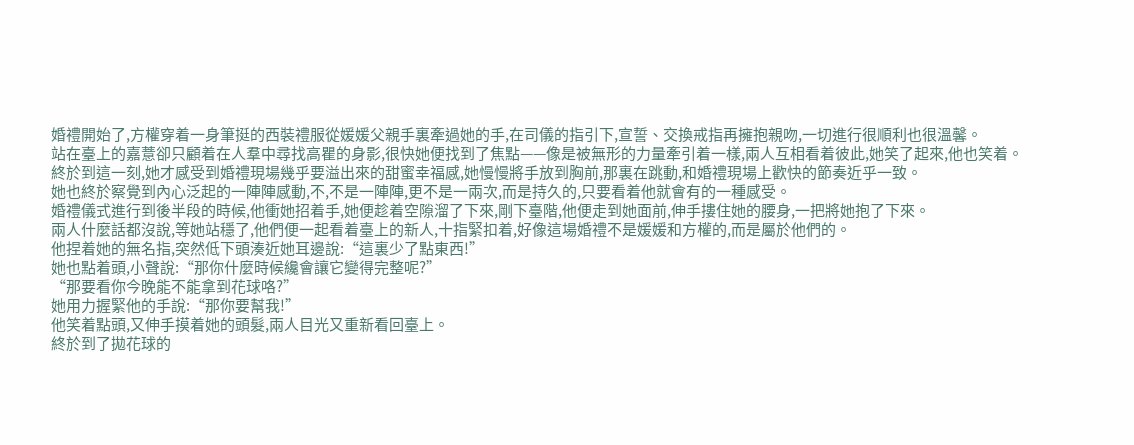婚禮開始了,方權穿着一身筆挺的西裝禮服從媛媛父親手裏牽過她的手,在司儀的指引下,宣誓、交換戒指再擁抱親吻,一切進行很順利也很溫馨。
站在臺上的嘉薏卻只顧着在人羣中尋找高瞿的身影,很快她便找到了焦點——像是被無形的力量牽引着一樣,兩人互相看着彼此,她笑了起來,他也笑着。
終於到這一刻,她才感受到婚禮現場幾乎要溢出來的甜蜜幸福感,她慢慢將手放到胸前,那裏在跳動,和婚禮現場上歡快的節奏近乎一致。
她也終於察覺到內心泛起的一陣陣感動,不,不是一陣陣,更不是一兩次,而是持久的,只要看着他就會有的一種感受。
婚禮儀式進行到後半段的時候,他衝她招着手,她便趁着空隙溜了下來,剛下臺階,他便走到她面前,伸手摟住她的腰身,一把將她抱了下來。
兩人什麼話都沒說,等她站穩了,他們便一起看着臺上的新人,十指緊扣着,好像這場婚禮不是媛媛和方權的,而是屬於他們的。
他捏着她的無名指,突然低下頭湊近她耳邊說:“這裏少了點東西!”
她也點着頭,小聲說:“那你什麼時候纔會讓它變得完整呢?”
“那要看你今晚能不能拿到花球咯?”
她用力握緊他的手說:“那你要幫我!”
他笑着點頭,又伸手摸着她的頭髮,兩人目光又重新看回臺上。
終於到了拋花球的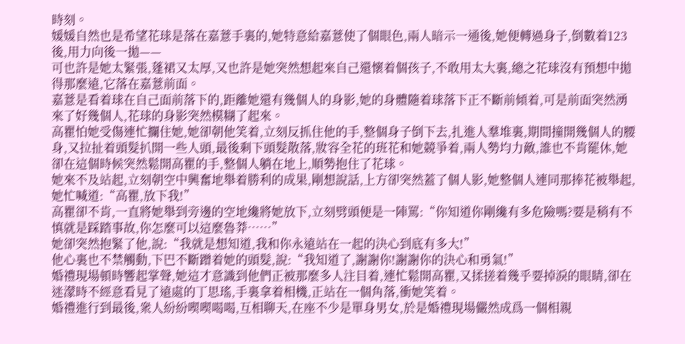時刻。
媛媛自然也是希望花球是落在嘉薏手裏的,她特意給嘉薏使了個眼色,兩人暗示一通後,她便轉過身子,倒數着123後,用力向後一拋——
可也許是她太緊張,蓬裙又太厚,又也許是她突然想起來自己還懷着個孩子,不敢用太大裏,總之花球沒有預想中拋得那麼遠,它落在嘉薏前面。
嘉薏是看着球在自己面前落下的,距離她還有幾個人的身影,她的身體隨着球落下正不斷前傾着,可是前面突然湧來了好幾個人,花球的身影突然模糊了起來。
高瞿怕她受傷連忙攔住她,她卻朝他笑着,立刻反抓住他的手,整個身子倒下去,扎進人羣堆裏,期間撞開幾個人的腰身,又拉扯着頭髮扒開一些人頭,最後剩下頭髮散落,妝容全花的班花和她競爭着,兩人勢均力敵,誰也不肯罷休,她卻在這個時候突然鬆開高瞿的手,整個人躺在地上,順勢抱住了花球。
她來不及站起,立刻朝空中興奮地舉着勝利的成果,剛想說話,上方卻突然蓋了個人影,她整個人連同那捧花被舉起,她忙喊道:“高瞿,放下我!”
高瞿卻不肯,一直將她舉到旁邊的空地纔將她放下,立刻劈頭便是一陣罵:“你知道你剛纔有多危險嗎?要是稍有不慎就是踩踏事故,你怎麼可以這麼魯莽……”
她卻突然抱緊了他,說:“我就是想知道,我和你永遠站在一起的決心到底有多大!”
他心裏也不禁觸動,下巴不斷蹭着她的頭髮,說:“我知道了,謝謝你!謝謝你的決心和勇氣!”
婚禮現場頓時響起掌聲,她這才意識到他們正被那麼多人注目着,連忙鬆開高瞿,又揉搓着幾乎要掉淚的眼睛,卻在迷濛時不經意看見了遠處的丁思瑤,手裏拿着相機,正站在一個角落,衝她笑着。
婚禮進行到最後,衆人紛紛喫喫喝喝,互相聊天,在座不少是單身男女,於是婚禮現場儼然成爲一個相親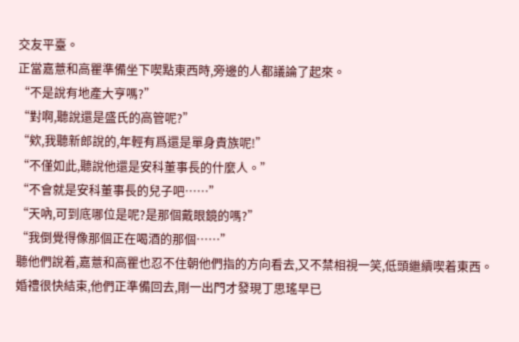交友平臺。
正當嘉薏和高瞿準備坐下喫點東西時,旁邊的人都議論了起來。
“不是說有地產大亨嗎?”
“對啊,聽說還是盛氏的高管呢?”
“欸,我聽新郎說的,年輕有爲還是單身貴族呢!”
“不僅如此,聽說他還是安科董事長的什麼人。”
“不會就是安科董事長的兒子吧……”
“天吶,可到底哪位是呢?是那個戴眼鏡的嗎?”
“我倒覺得像那個正在喝酒的那個……”
聽他們說着,嘉薏和高瞿也忍不住朝他們指的方向看去,又不禁相視一笑,低頭繼續喫着東西。
婚禮很快結束,他們正準備回去,剛一出門才發現丁思瑤早已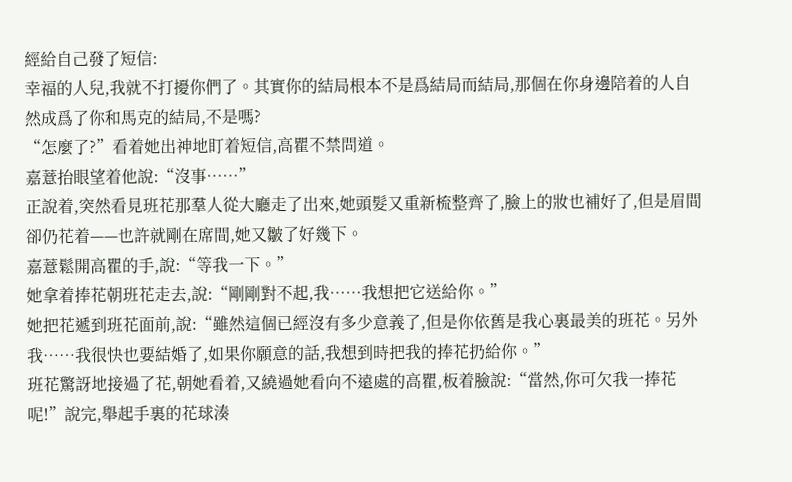經給自己發了短信:
幸福的人兒,我就不打擾你們了。其實你的結局根本不是爲結局而結局,那個在你身邊陪着的人自然成爲了你和馬克的結局,不是嗎?
“怎麼了?”看着她出神地盯着短信,高瞿不禁問道。
嘉薏抬眼望着他說:“沒事……”
正說着,突然看見班花那羣人從大廳走了出來,她頭髮又重新梳整齊了,臉上的妝也補好了,但是眉間卻仍花着——也許就剛在席間,她又皺了好幾下。
嘉薏鬆開高瞿的手,說:“等我一下。”
她拿着捧花朝班花走去,說:“剛剛對不起,我……我想把它送給你。”
她把花遞到班花面前,說:“雖然這個已經沒有多少意義了,但是你依舊是我心裏最美的班花。另外我……我很快也要結婚了,如果你願意的話,我想到時把我的捧花扔給你。”
班花驚訝地接過了花,朝她看着,又繞過她看向不遠處的高瞿,板着臉說:“當然,你可欠我一捧花呢!”說完,舉起手裏的花球湊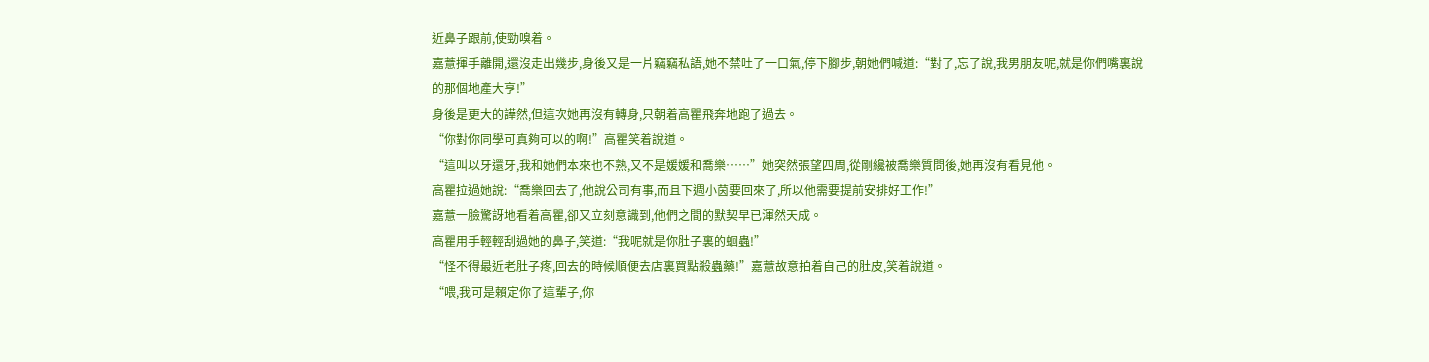近鼻子跟前,使勁嗅着。
嘉薏揮手離開,還沒走出幾步,身後又是一片竊竊私語,她不禁吐了一口氣,停下腳步,朝她們喊道:“對了,忘了說,我男朋友呢,就是你們嘴裏說的那個地產大亨!”
身後是更大的譁然,但這次她再沒有轉身,只朝着高瞿飛奔地跑了過去。
“你對你同學可真夠可以的啊!”高瞿笑着說道。
“這叫以牙還牙,我和她們本來也不熟,又不是媛媛和喬樂……”她突然張望四周,從剛纔被喬樂質問後,她再沒有看見他。
高瞿拉過她說:“喬樂回去了,他說公司有事,而且下週小茵要回來了,所以他需要提前安排好工作!”
嘉薏一臉驚訝地看着高瞿,卻又立刻意識到,他們之間的默契早已渾然天成。
高瞿用手輕輕刮過她的鼻子,笑道:“我呢就是你肚子裏的蛔蟲!”
“怪不得最近老肚子疼,回去的時候順便去店裏買點殺蟲藥!”嘉薏故意拍着自己的肚皮,笑着說道。
“喂,我可是賴定你了這輩子,你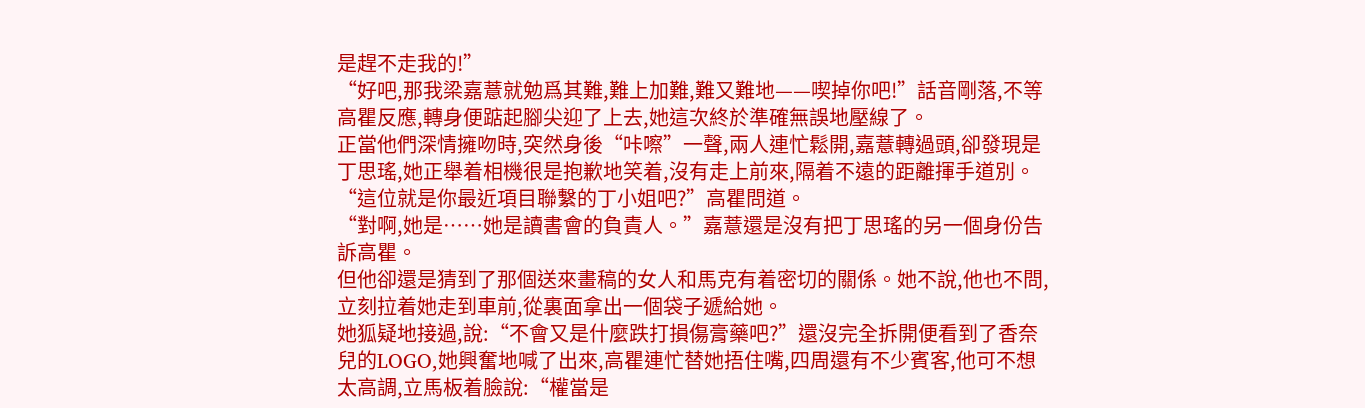是趕不走我的!”
“好吧,那我梁嘉薏就勉爲其難,難上加難,難又難地——喫掉你吧!”話音剛落,不等高瞿反應,轉身便踮起腳尖迎了上去,她這次終於準確無誤地壓線了。
正當他們深情擁吻時,突然身後“咔嚓”一聲,兩人連忙鬆開,嘉薏轉過頭,卻發現是丁思瑤,她正舉着相機很是抱歉地笑着,沒有走上前來,隔着不遠的距離揮手道別。
“這位就是你最近項目聯繫的丁小姐吧?”高瞿問道。
“對啊,她是……她是讀書會的負責人。”嘉薏還是沒有把丁思瑤的另一個身份告訴高瞿。
但他卻還是猜到了那個送來畫稿的女人和馬克有着密切的關係。她不說,他也不問,立刻拉着她走到車前,從裏面拿出一個袋子遞給她。
她狐疑地接過,說:“不會又是什麼跌打損傷膏藥吧?”還沒完全拆開便看到了香奈兒的LOGO,她興奮地喊了出來,高瞿連忙替她捂住嘴,四周還有不少賓客,他可不想太高調,立馬板着臉說:“權當是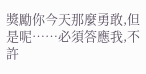獎勵你今天那麼勇敢,但是呢……必須答應我,不許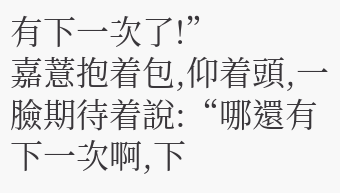有下一次了!”
嘉薏抱着包,仰着頭,一臉期待着說:“哪還有下一次啊,下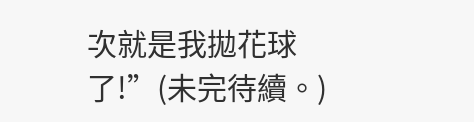次就是我拋花球了!”(未完待續。)